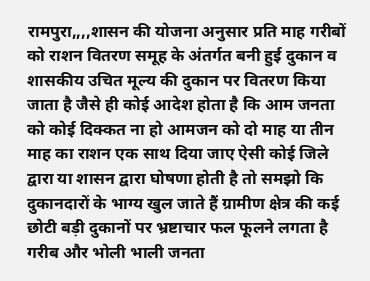रामपुरा,,,,शासन की योजना अनुसार प्रति माह गरीबों को राशन वितरण समूह के अंतर्गत बनी हुई दुकान व शासकीय उचित मूल्य की दुकान पर वितरण किया जाता है जैसे ही कोई आदेश होता है कि आम जनता को कोई दिक्कत ना हो आमजन को दो माह या तीन माह का राशन एक साथ दिया जाए ऐसी कोई जिले द्वारा या शासन द्वारा घोषणा होती है तो समझो कि दुकानदारों के भाग्य खुल जाते हैं ग्रामीण क्षेत्र की कई छोटी बड़ी दुकानों पर भ्रष्टाचार फल फूलने लगता है गरीब और भोली भाली जनता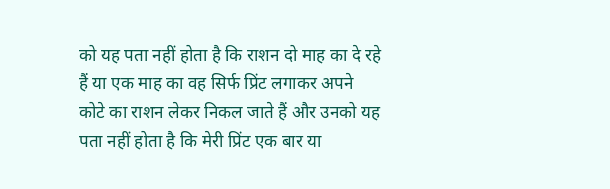को यह पता नहीं होता है कि राशन दो माह का दे रहे हैं या एक माह का वह सिर्फ प्रिंट लगाकर अपने कोटे का राशन लेकर निकल जाते हैं और उनको यह पता नहीं होता है कि मेरी प्रिंट एक बार या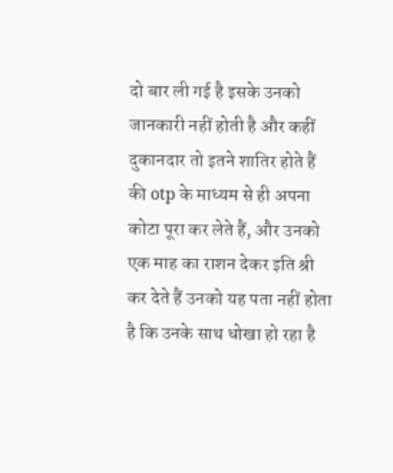दो बार ली गई है इसके उनको जानकारी नहीं होती है और कहीं दुकानदार तो इतने शातिर होते हैं की otp के माध्यम से ही अपना कोटा पूरा कर लेते हैं, और उनको एक माह का राशन देकर इति श्री कर देते हैं उनको यह पता नहीं होता है कि उनके साथ धोखा हो रहा है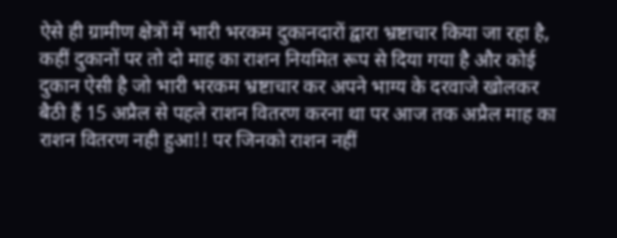ऐसे ही ग्रामीण क्षेत्रों में भारी भरकम दुकानदारों द्वारा भ्रष्टाचार किया जा रहा है, कहीं दुकानों पर तो दो माह का राशन नियमित रूप से दिया गया है और कोई दुकान ऐसी है जो भारी भरकम भ्रष्टाचार कर अपने भाग्य के दरवाजे खोलकर बैठी हैं 15 अप्रैल से पहले राशन वितरण करना था पर आज तक अप्रैल माह का राशन वितरण नही हुआ!! पर जिनको राशन नहीं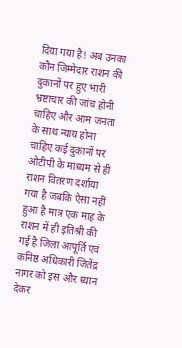दिया गया है! अब उनका कौन जिम्मेदार राशन की दुकानों पर हुए भारी भ्रष्टाचार की जांच होनी चाहिए और आम जनता के साथ न्याय होना चाहिए कई दुकानों पर ओटीपी के माध्यम से ही राशन वितरण दर्शाया गया है जबकि ऐसा नहीं हुआ है मात्र एक माह के राशन में ही इतिश्री की गई है जिला आपूर्ति एवं कनिष्ठ अधिकारी जितेंद्र नागर को इस और ध्यान देकर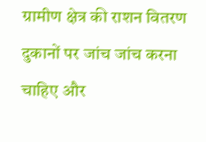ग्रामीण क्षेत्र की राशन वितरण दुकानों पर जांच जांच करना चाहिए और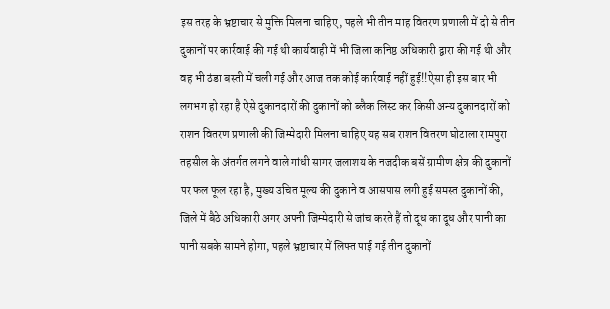इस तरह के भ्रष्टाचार से मुक्ति मिलना चाहिए, पहले भी तीन माह वितरण प्रणाली में दो से तीन दुकानों पर कार्रवाई की गई थी कार्यवाही में भी जिला कनिष्ठ अधिकारी द्वारा की गई थी और वह भी ठंडा बस्ती में चली गई और आज तक कोई कार्रवाई नहीं हुई!!ऐसा ही इस बार भी लगभग हो रहा है ऐसे दुकानदारों की दुकानों को ब्लैक लिस्ट कर किसी अन्य दुकानदारों को राशन वितरण प्रणाली की जिम्मेदारी मिलना चाहिए यह सब राशन वितरण घोटाला रामपुरा तहसील के अंतर्गत लगने वाले गांधी सागर जलाशय के नजदीक बसें ग्रामीण क्षेत्र की दुकानों पर फल फूल रहा है, मुख्य उचित मूल्य की दुकाने व आसपास लगी हुई समस्त दुकानों की, जिले में बैठे अधिकारी अगर अपनी जिम्मेदारी से जांच करते हैं तो दूध का दूध और पानी का पानी सबके सामने होगा, पहले भ्रष्टाचार में लिफ्त पाई गई तीन दुकानों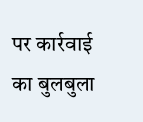पर कार्रवाई का बुलबुला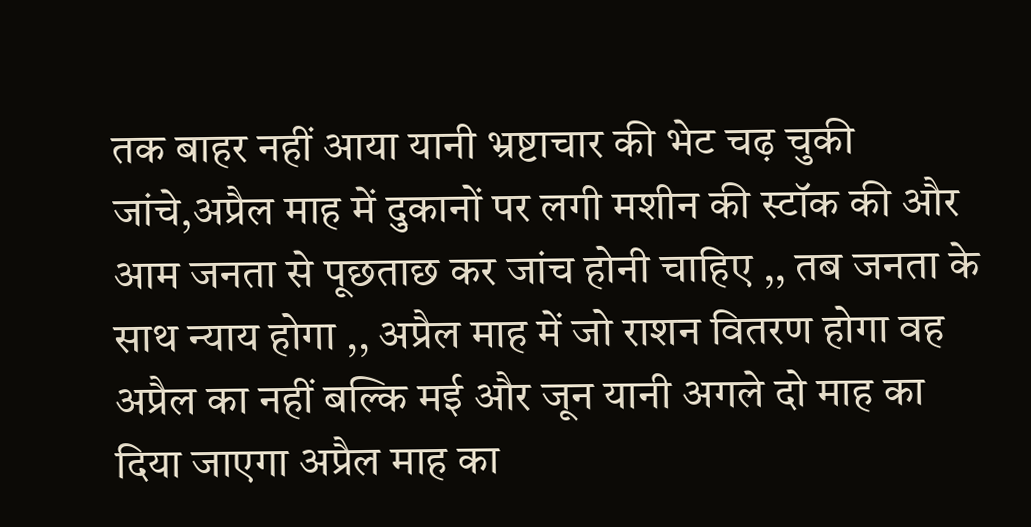तक बाहर नहीं आया यानी भ्रष्टाचार की भेट चढ़ चुकी जांचे,अप्रैल माह में दुकानों पर लगी मशीन की स्टॉक की और आम जनता से पूछताछ कर जांच होनी चाहिए ,, तब जनता के साथ न्याय होगा ,, अप्रैल माह में जो राशन वितरण होगा वह अप्रैल का नहीं बल्कि मई और जून यानी अगले दो माह का दिया जाएगा अप्रैल माह का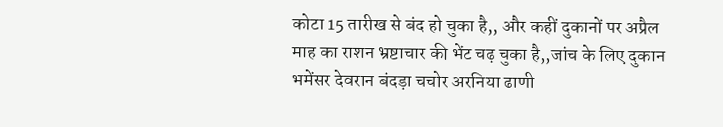कोटा 15 तारीख से बंद हो चुका है,, और कहीं दुकानों पर अप्रैल माह का राशन भ्रष्टाचार की भेंट चढ़ चुका है,,जांच के लिए दुकान भमेंसर देवरान बंदड़ा चचोर अरनिया ढाणी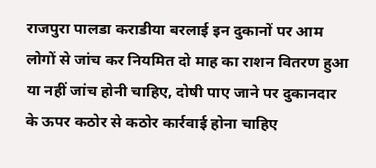राजपुरा पालडा कराडीया बरलाई इन दुकानों पर आम लोगों से जांच कर नियमित दो माह का राशन वितरण हुआ या नहीं जांच होनी चाहिए, दोषी पाए जाने पर दुकानदार के ऊपर कठोर से कठोर कार्रवाई होना चाहिए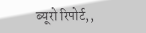ब्यूरो रिपोर्ट,,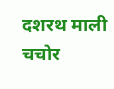दशरथ माली चचोर